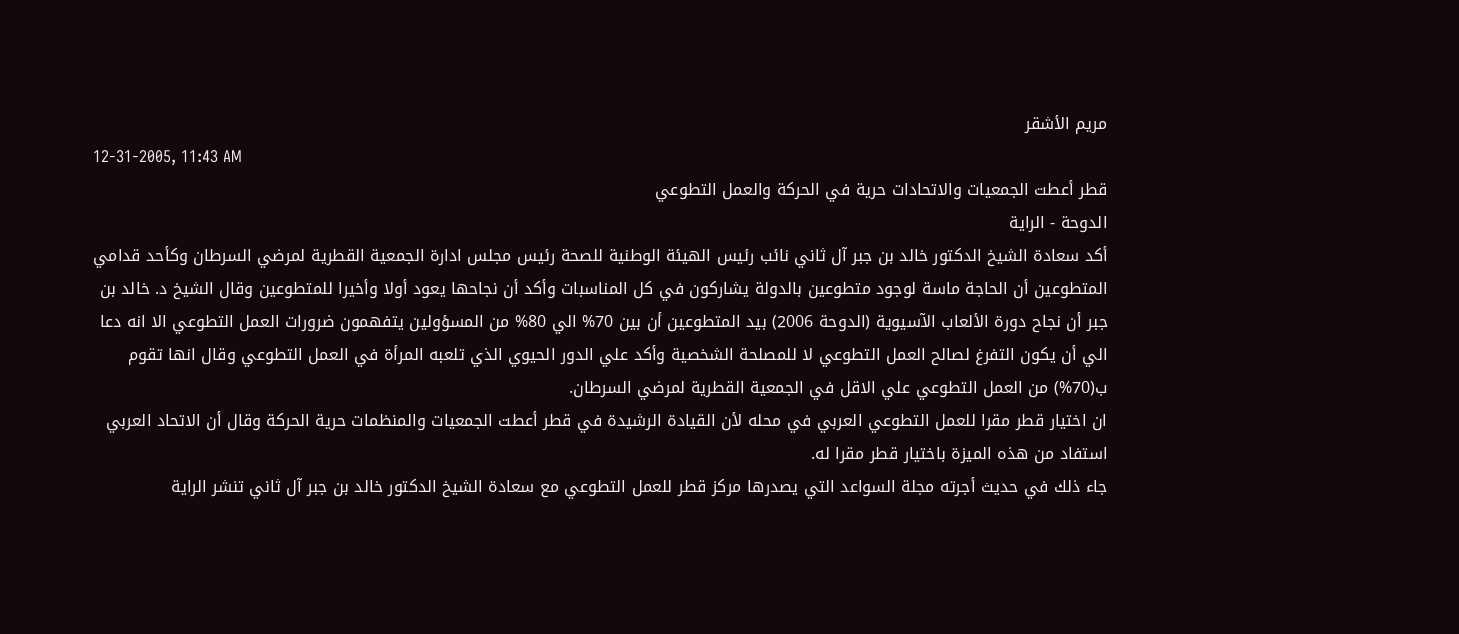مريم الأشقر
12-31-2005, 11:43 AM
قطر أعطت الجمعيات والاتحادات حرية في الحركة والعمل التطوعي
الدوحة - الراية
أكد سعادة الشيخ الدكتور خالد بن جبر آل ثاني نائب رئيس الهيئة الوطنية للصحة رئيس مجلس ادارة الجمعية القطرية لمرضي السرطان وكأحد قدامي المتطوعين أن الحاجة ماسة لوجود متطوعين بالدولة يشاركون في كل المناسبات وأكد أن نجاحها يعود أولا وأخيرا للمتطوعين وقال الشيخ د. خالد بن جبر أن نجاح دورة الألعاب الآسيوية (الدوحة 2006) بيد المتطوعين أن بين 70% الي 80% من المسؤولين يتفهمون ضرورات العمل التطوعي الا انه دعا الي أن يكون التفرغ لصالح العمل التطوعي لا للمصلحة الشخصية وأكد علي الدور الحيوي الذي تلعبه المرأة في العمل التطوعي وقال انها تقوم ب(70%) من العمل التطوعي علي الاقل في الجمعية القطرية لمرضي السرطان.
ان اختيار قطر مقرا للعمل التطوعي العربي في محله لأن القيادة الرشيدة في قطر أعطت الجمعيات والمنظمات حرية الحركة وقال أن الاتحاد العربي استفاد من هذه الميزة باختيار قطر مقرا له.
جاء ذلك في حديث أجرته مجلة السواعد التي يصدرها مركز قطر للعمل التطوعي مع سعادة الشيخ الدكتور خالد بن جبر آل ثاني تنشر الراية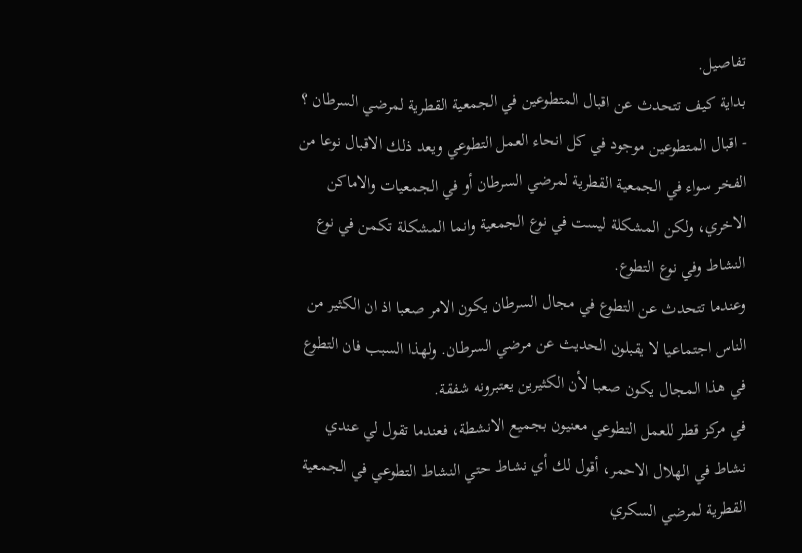تفاصيل.
بداية كيف تتحدث عن اقبال المتطوعين في الجمعية القطرية لمرضي السرطان ؟
- اقبال المتطوعين موجود في كل انحاء العمل التطوعي ويعد ذلك الاقبال نوعا من الفخر سواء في الجمعية القطرية لمرضي السرطان أو في الجمعيات والاماكن الاخري، ولكن المشكلة ليست في نوع الجمعية وانما المشكلة تكمن في نوع النشاط وفي نوع التطوع.
وعندما تتحدث عن التطوع في مجال السرطان يكون الامر صعبا اذ ان الكثير من الناس اجتماعيا لا يقبلون الحديث عن مرضي السرطان. ولهذا السبب فان التطوع في هذا المجال يكون صعبا لأن الكثيرين يعتبرونه شفقة.
في مركز قطر للعمل التطوعي معنيون بجميع الانشطة، فعندما تقول لي عندي نشاط في الهلال الاحمر، أقول لك أي نشاط حتي النشاط التطوعي في الجمعية القطرية لمرضي السكري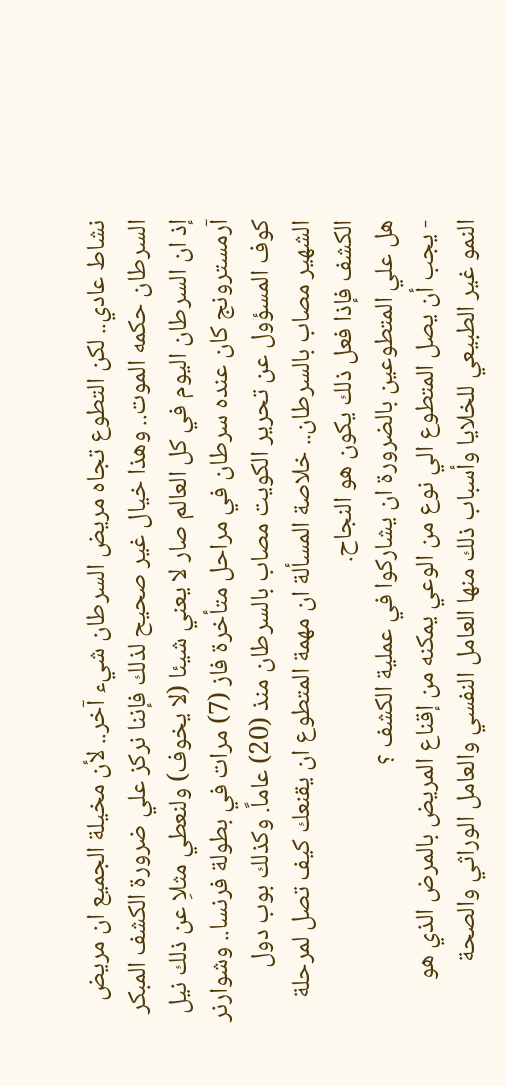نشاط عادي.. لكن التطوع تجاه مريض السرطان شيء آخر.. لأن مخيلة الجميع ان مريض السرطان حكمه الموت.. وهذا خيال غير صحيح لذلك فإننا نركز علي ضرورة الكشف المبكر إذ ان السرطان اليوم في كل العالم صار لا يعني شيئا (لا يخوف) ولنعطي مثلاِ عن ذلك نيل آرمسترونج كان عنده سرطان في مراحل متأخرة فاز (7) مرات في بطولة فرنسا.. وشوارنر كوف المسؤول عن تحرير الكويت مصاب بالسرطان منذ (20) عاماً. وكذلك بوب دول الشهير مصاب بالسرطان.. خلاصة المسألة ان مهمة المتطوع ان يقنعك كيف تصل لمرحلة الكشف فإذا فعل ذلك يكون هو النجاح.
هل علي المتطوعين بالضرورة ان يشاركوا في عملية الكشف ؟
- يجب أن يصل المتطوع الي نوع من الوعي يمكنه من إقناع المريض بالمرض الذي هو النمو غير الطبيعي للخلايا وأسباب ذلك منها العامل النفسي والعامل الوراثي والصحة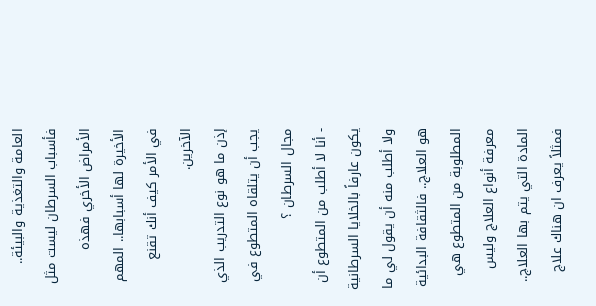العامة والتغذية والبيئة.. فأسباب السرطان ليست مثل الأمراض الأخري فهذه الأخيرة لها أسبابها.. المهم في الأمر كيف أنك تقنع الآخرين.
إذن ما هو نوع التدريب الذي يجب أن يتلقاه المتطوع في مجال السرطان ؟
- أنا لا أطلب من المتطوع أن يكون عارفاً بالخلايا السرطانية ولا أطلب منه أن يقول لي ما هو العلاج.. فالثقافة البدائية المطلوبة من المتطوع هي معرفة أنواع العلاج وليس المادة التي يتم بها العلاج.. فمثلاً يعرف ان هناك علاج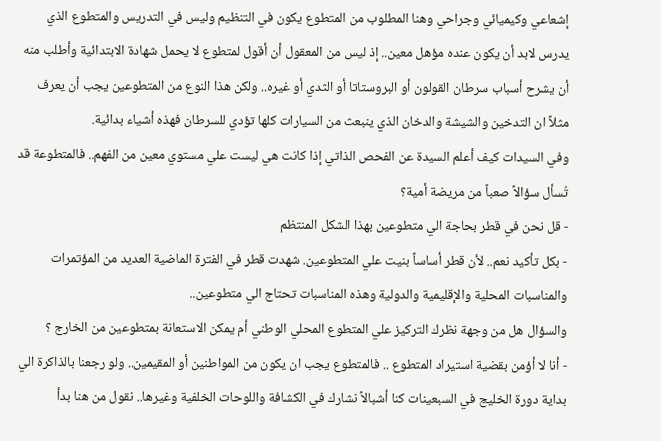إشعاعي وكيميائي وجراحي وهنا المطلوب من المتطوع يكون في التنظيم وليس في التدريس والمتطوع الذي يدرس لابد أن يكون عنده مؤهل معين.. إذ ليس من المعقول أن أقول لمتطوع لا يحمل شهادة الابتدائية وأطلب منه أن يشرح أسباب سرطان القولون أو البروستاتا أو الثدي أو غيره.. ولكن هذا النوع من المتطوعين يجب أن يعرف مثلاً ان التدخين والشيشة والدخان الذي ينبعث من السيارات كلها تؤدي للسرطان فهذه أشياء بدائية.
وفي السيدات كيف أعلم السيدة عن الفحص الذاتي إذا كانت هي ليست علي مستوي معين من الفهم.. فالمتطوعة قد تُسأل سؤالاً صعباً من مريضة أمية؟
- قل نحن في قطر بحاجة الي متطوعين بهذا الشكل المنتظم
- بكل تأكيد نعم.. لأن قطر أساساً بنيت علي المتطوعين. شهدت قطر في الفترة الماضية العديد من المؤتمرات والمناسبات المحلية والإقليمية والدولية وهذه المناسبات تحتاج الي متطوعين..
والسؤال هل من وجهة نظرك التركيز علي المتطوع المحلي الوطني أم يمكن الاستعانة بمتطوعين من الخارج ؟
- أنا لا أؤمن بقضية استيراد المتطوع .. فالمتطوع يجب ان يكون من المواطنين أو المقيمين.. ولو رجعنا بالذاكرة الي بداية دورة الخليج في السبعينات كنا أشبالاً نشارك في الكشافة واللوحات الخلفية وغيرها.. نقول من هنا بدأ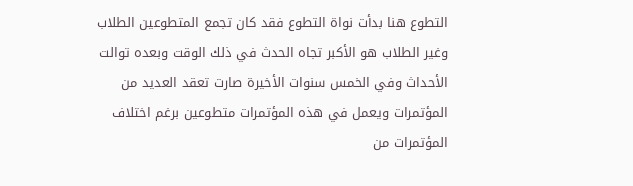التطوع هنا بدأت نواة التطوع فقد كان تجمع المتطوعين الطلاب وغير الطلاب هو الأكبر تجاه الحدث في ذلك الوقت وبعده توالت الأحداث وفي الخمس سنوات الأخيرة صارت تعقد العديد من المؤتمرات ويعمل في هذه المؤتمرات متطوعين برغم اختلاف المؤتمرات من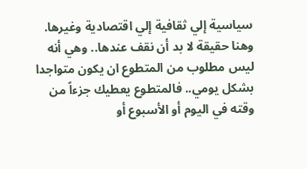سياسية إلي ثقافية إلي اقتصادية وغيرها.
وهنا حقيقة لا بد أن نقف عندها.. وهي أنه ليس مطلوب من المتطوع ان يكون متواجدا بشكل يومي.. فالمتطوع يعطيك جزءاً من وقته في اليوم أو الأسبوع أو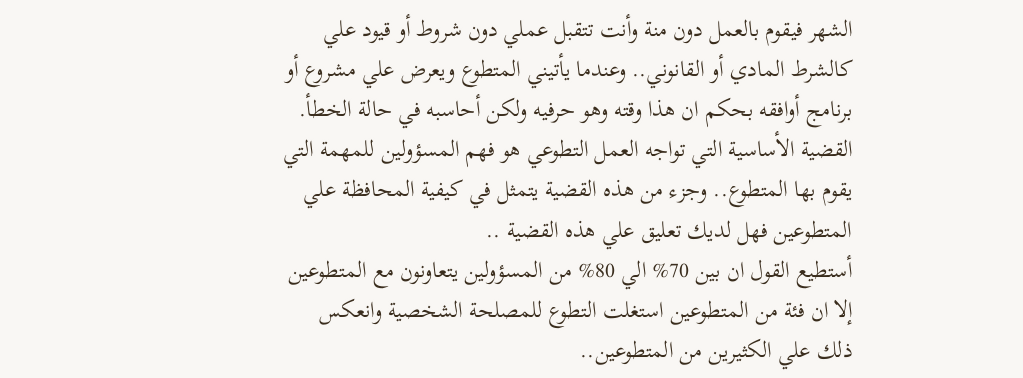الشهر فيقوم بالعمل دون منة وأنت تتقبل عملي دون شروط أو قيود علي كالشرط المادي أو القانوني.. وعندما يأتيني المتطوع ويعرض علي مشروع أو برنامج أوافقه بحكم ان هذا وقته وهو حرفيه ولكن أحاسبه في حالة الخطأ.
القضية الأساسية التي تواجه العمل التطوعي هو فهم المسؤولين للمهمة التي يقوم بها المتطوع.. وجزء من هذه القضية يتمثل في كيفية المحافظة علي المتطوعين فهل لديك تعليق علي هذه القضية ..
أستطيع القول ان بين 70% الي 80% من المسؤولين يتعاونون مع المتطوعين إلا ان فئة من المتطوعين استغلت التطوع للمصلحة الشخصية وانعكس ذلك علي الكثيرين من المتطوعين..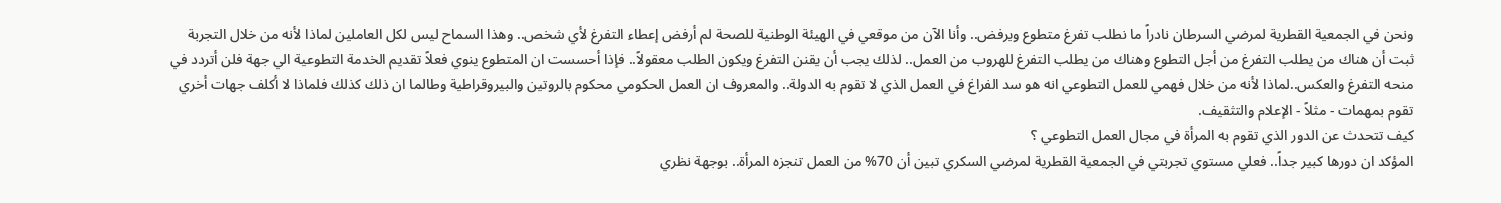ونحن في الجمعية القطرية لمرضي السرطان نادراً ما نطلب تفرغ متطوع ويرفض.. وأنا الآن من موقعي في الهيئة الوطنية للصحة لم أرفض إعطاء التفرغ لأي شخص.. وهذا السماح ليس لكل العاملين لماذا لأنه من خلال التجربة ثبت أن هناك من يطلب التفرغ من أجل التطوع وهناك من يطلب التفرغ للهروب من العمل.. لذلك يجب أن يقنن التفرغ ويكون الطلب معقولاً.. فإذا أحسست ان المتطوع ينوي فعلاً تقديم الخدمة التطوعية الي جهة فلن أتردد في منحه التفرغ والعكس..لماذا لأنه من خلال فهمي للعمل التطوعي انه هو سد الفراغ في العمل الذي لا تقوم به الدولة.. والمعروف ان العمل الحكومي محكوم بالروتين والبيروقراطية وطالما ان ذلك كذلك فلماذا لا أكلف جهات أخري تقوم بمهمات - مثلاً - الإعلام والتثقيف.
كيف تتحدث عن الدور الذي تقوم به المرأة في مجال العمل التطوعي ؟
المؤكد ان دورها كبير جداً.. فعلي مستوي تجربتي في الجمعية القطرية لمرضي السكري تبين أن 70% من العمل تنجزه المرأة.. بوجهة نظري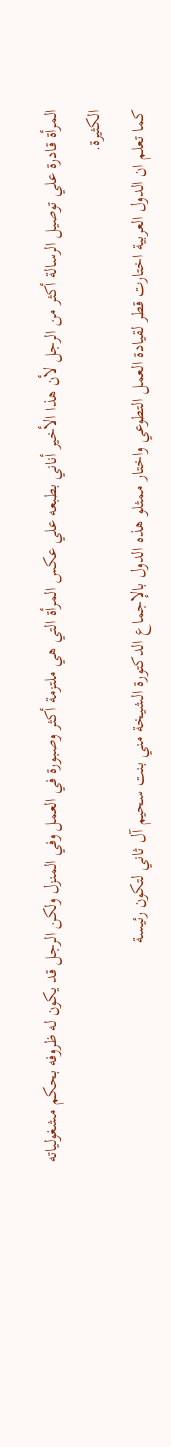المرأة قادرة علي توصيل الرسالة أكثر من الرجل لأن هذا الأخير أناني بطبعه علي عكس المرأة التي هي ملتزمة أكثر وصبورة في العمل وفي المنزل ولكن الرجل قد يكون له ظروفه بحكم مشغولياته الكثيرة.
كما تعلم ان الدول العربية اختارت قطر لقيادة العمل التطوعي واختار ممثلو هذه الدول بالإجماع الدكتورة الشيخة مني بنت سحيم آل ثاني لتكون رئيسة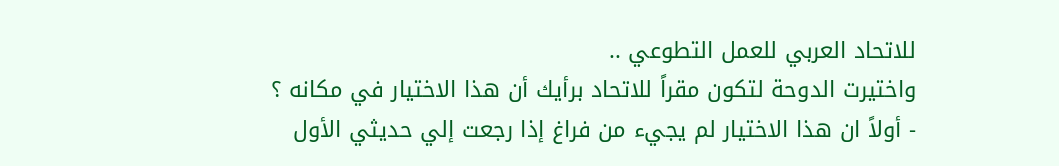للاتحاد العربي للعمل التطوعي ..
واختيرت الدوحة لتكون مقراً للاتحاد برأيك أن هذا الاختيار في مكانه ؟
- أولاً ان هذا الاختيار لم يجيء من فراغ إذا رجعت إلي حديثي الأول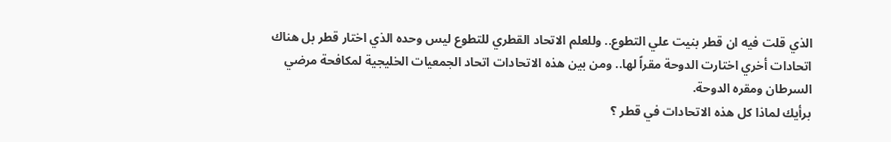الذي قلت فيه ان قطر بنيت علي التطوع.. وللعلم الاتحاد القطري للتطوع ليس وحده الذي اختار قطر بل هناك اتحادات أخري اختارت الدوحة مقراً لها.. ومن بين هذه الاتحادات اتحاد الجمعيات الخليجية لمكافحة مرضي السرطان ومقره الدوحة.
برأيك لماذا كل هذه الاتحادات في قطر ؟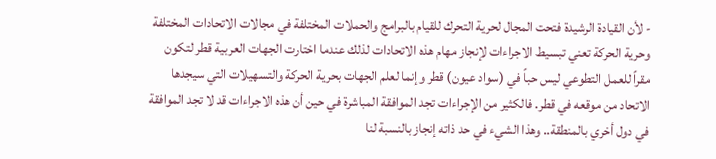- لأن القيادة الرشيدة فتحت المجال لحرية التحرك للقيام بالبرامج والحملات المختلفة في مجالات الاتحادات المختلفة وحرية الحركة تعني تبسيط الاجراءات لإنجاز مهام هذه الاتحادات لذلك عندما اختارت الجهات العربية قطر لتكون مقراً للعمل التطوعي ليس حباً في (سواد عيون) قطر وإنما لعلم الجهات بحرية الحركة والتسهيلات التي سيجدها الاتحاد من موقعه في قطر. فالكثير من الإجراءات تجد الموافقة المباشرة في حين أن هذه الاجراءات قد لا تجد الموافقة في دول أخري بالمنطقة.. وهذا الشيء في حد ذاته إنجاز بالنسبة لنا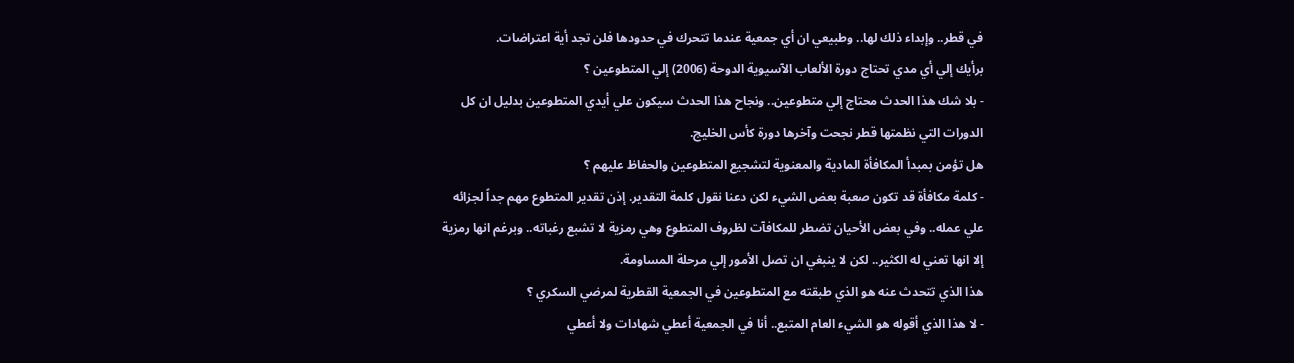في قطر.. وإبداء ذلك لها.. وطبيعي ان أي جمعية عندما تتحرك في حدودها فلن تجد أية اعتراضات.
برأيك إلي أي مدي تحتاج دورة الألعاب الآسيوية الدوحة (2006) إلي المتطوعين ؟
- بلا شك هذا الحدث محتاج إلي متطوعين.. ونجاح هذا الحدث سيكون علي أيدي المتطوعين بدليل ان كل الدورات التي نظمتها قطر نجحت وآخرها دورة كأس الخليج.
هل تؤمن بمبدأ المكافأة المادية والمعنوية لتشجيع المتطوعين والحفاظ عليهم ؟
- كلمة مكافأة قد تكون صعبة بعض الشيء لكن دعنا نقول كلمة التقدير. إذن تقدير المتطوع مهم جداً لجزائه علي عمله.. وفي بعض الأحيان تضطر للمكافآت لظروف المتطوع وهي رمزية لا تشبع رغباته.. وبرغم انها رمزية إلا انها تعني له الكثير.. لكن لا ينبغي ان تصل الأمور إلي مرحلة المساومة.
هذا الذي تتحدث عنه هو الذي طبقته مع المتطوعين في الجمعية القطرية لمرضي السكري ؟
- لا هذا الذي أقوله هو الشيء العام المتبع.. أنا في الجمعية أعطي شهادات ولا أعطي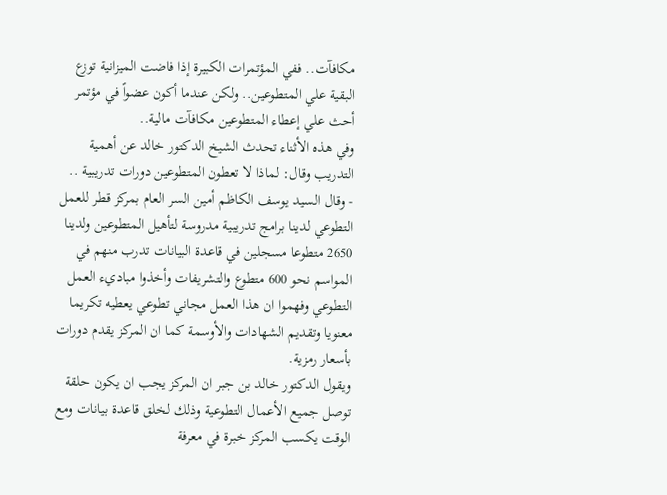مكافآت.. ففي المؤتمرات الكبيرة إذا فاضت الميزانية توزع البقية علي المتطوعين.. ولكن عندما أكون عضواً في مؤتمر أحث علي إعطاء المتطوعين مكافآت مالية..
وفي هذه الأثناء تحدث الشيخ الدكتور خالد عن أهمية التدريب وقال: لماذا لا تعطون المتطوعين دورات تدريبية ..
- وقال السيد يوسف الكاظم أمين السر العام بمركز قطر للعمل التطوعي لدينا برامج تدريبية مدروسة لتأهيل المتطوعين ولدينا 2650 متطوعا مسجلين في قاعدة البيانات تدرب منهم في المواسم نحو 600 متطوع والتشريفات وأخذوا مباديء العمل التطوعي وفهموا ان هذا العمل مجاني تطوعي يعطيه تكريما معنويا وتقديم الشهادات والأوسمة كما ان المركز يقدم دورات بأسعار رمزية.
ويقول الدكتور خالد بن جبر ان المركز يجب ان يكون حلقة توصل جميع الأعمال التطوعية وذلك لخلق قاعدة بيانات ومع الوقت يكسب المركز خبرة في معرفة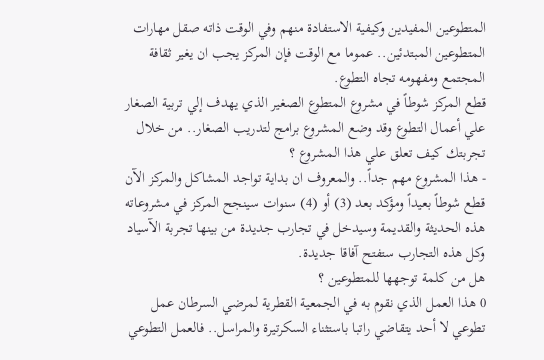المتطوعين المفيدين وكيفية الاستفادة منهم وفي الوقت ذاته صقل مهارات المتطوعين المبتدئين.. عموما مع الوقت فإن المركز يجب ان يغير ثقافة المجتمع ومفهومه تجاه التطوع.
قطع المركز شوطاً في مشروع المتطوع الصغير الذي يهدف إلي تربية الصغار علي أعمال التطوع وقد وضع المشروع برامج لتدريب الصغار.. من خلال تجربتك كيف تعلق علي هذا المشروع ؟
- هذا المشروع مهم جداً.. والمعروف ان بداية تواجد المشاكل والمركز الآن قطع شوطاً بعيداً ومؤكد بعد (3) أو (4) سنوات سينجح المركز في مشروعاته هذه الحديثة والقديمة وسيدخل في تجارب جديدة من بينها تجربة الآسياد وكل هذه التجارب ستفتح آفاقا جديدة.
هل من كلمة توجهها للمتطوعين ؟
0 هذا العمل الذي نقوم به في الجمعية القطرية لمرضي السرطان عمل تطوعي لا أحد يتقاضي راتبا باستثناء السكرتيرة والمراسل.. فالعمل التطوعي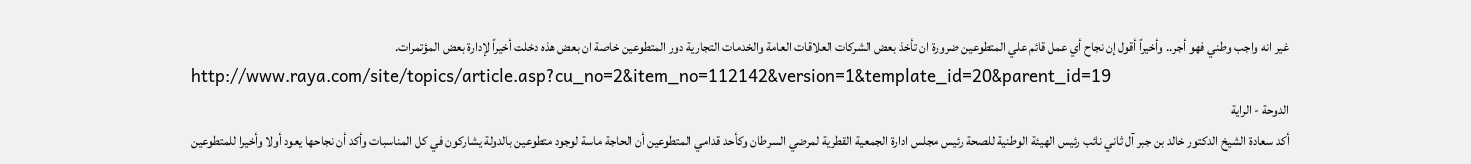غير انه واجب وطني فهو أجر.. وأخيراً أقول إن نجاح أي عمل قائم علي المتطوعين ضرورة ان تأخذ بعض الشركات العلاقات العامة والخدمات التجارية دور المتطوعين خاصة ان بعض هذه دخلت أخيراً لإدارة بعض المؤتمرات.
http://www.raya.com/site/topics/article.asp?cu_no=2&item_no=112142&version=1&template_id=20&parent_id=19
الدوحة - الراية
أكد سعادة الشيخ الدكتور خالد بن جبر آل ثاني نائب رئيس الهيئة الوطنية للصحة رئيس مجلس ادارة الجمعية القطرية لمرضي السرطان وكأحد قدامي المتطوعين أن الحاجة ماسة لوجود متطوعين بالدولة يشاركون في كل المناسبات وأكد أن نجاحها يعود أولا وأخيرا للمتطوعين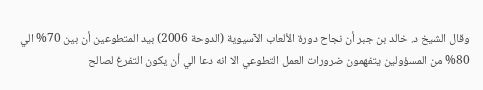وقال الشيخ د. خالد بن جبر أن نجاح دورة الألعاب الآسيوية (الدوحة 2006) بيد المتطوعين أن بين 70% الي 80% من المسؤولين يتفهمون ضرورات العمل التطوعي الا انه دعا الي أن يكون التفرغ لصالح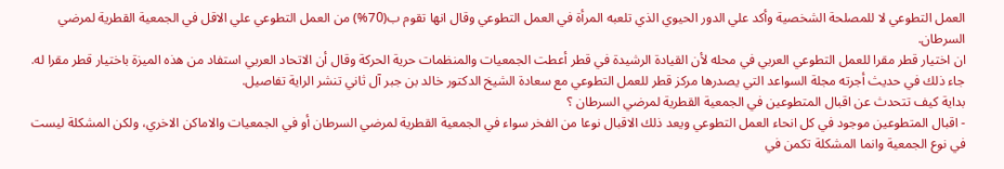العمل التطوعي لا للمصلحة الشخصية وأكد علي الدور الحيوي الذي تلعبه المرأة في العمل التطوعي وقال انها تقوم ب(70%) من العمل التطوعي علي الاقل في الجمعية القطرية لمرضي السرطان.
ان اختيار قطر مقرا للعمل التطوعي العربي في محله لأن القيادة الرشيدة في قطر أعطت الجمعيات والمنظمات حرية الحركة وقال أن الاتحاد العربي استفاد من هذه الميزة باختيار قطر مقرا له.
جاء ذلك في حديث أجرته مجلة السواعد التي يصدرها مركز قطر للعمل التطوعي مع سعادة الشيخ الدكتور خالد بن جبر آل ثاني تنشر الراية تفاصيل.
بداية كيف تتحدث عن اقبال المتطوعين في الجمعية القطرية لمرضي السرطان ؟
- اقبال المتطوعين موجود في كل انحاء العمل التطوعي ويعد ذلك الاقبال نوعا من الفخر سواء في الجمعية القطرية لمرضي السرطان أو في الجمعيات والاماكن الاخري، ولكن المشكلة ليست في نوع الجمعية وانما المشكلة تكمن في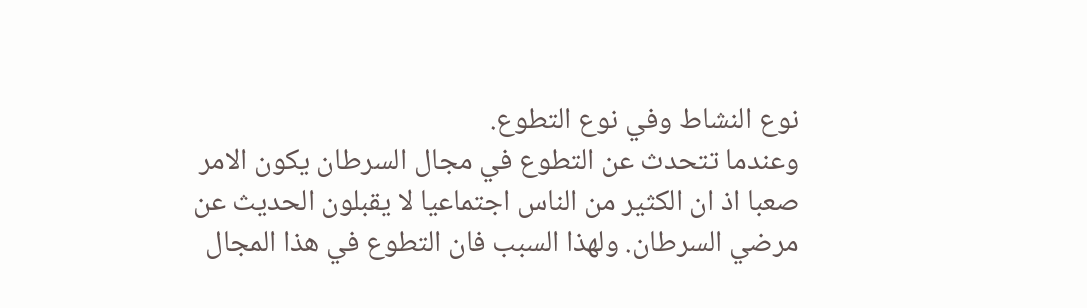نوع النشاط وفي نوع التطوع.
وعندما تتحدث عن التطوع في مجال السرطان يكون الامر صعبا اذ ان الكثير من الناس اجتماعيا لا يقبلون الحديث عن مرضي السرطان. ولهذا السبب فان التطوع في هذا المجال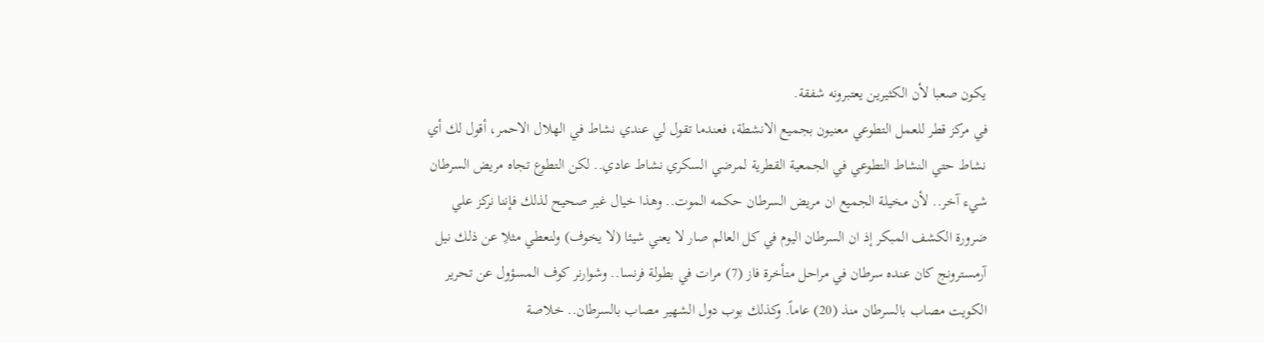يكون صعبا لأن الكثيرين يعتبرونه شفقة.
في مركز قطر للعمل التطوعي معنيون بجميع الانشطة، فعندما تقول لي عندي نشاط في الهلال الاحمر، أقول لك أي نشاط حتي النشاط التطوعي في الجمعية القطرية لمرضي السكري نشاط عادي.. لكن التطوع تجاه مريض السرطان شيء آخر.. لأن مخيلة الجميع ان مريض السرطان حكمه الموت.. وهذا خيال غير صحيح لذلك فإننا نركز علي ضرورة الكشف المبكر إذ ان السرطان اليوم في كل العالم صار لا يعني شيئا (لا يخوف) ولنعطي مثلاِ عن ذلك نيل آرمسترونج كان عنده سرطان في مراحل متأخرة فاز (7) مرات في بطولة فرنسا.. وشوارنر كوف المسؤول عن تحرير الكويت مصاب بالسرطان منذ (20) عاماً. وكذلك بوب دول الشهير مصاب بالسرطان.. خلاصة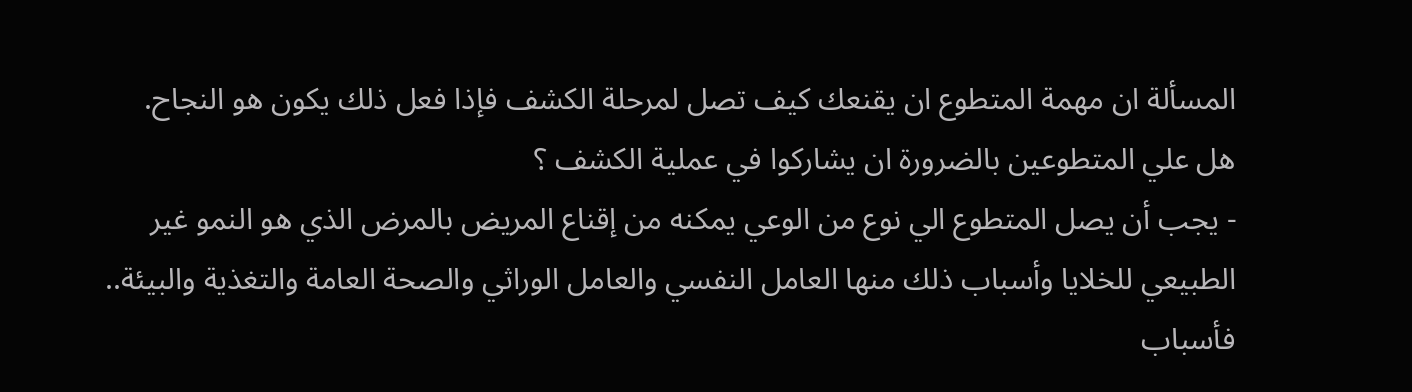المسألة ان مهمة المتطوع ان يقنعك كيف تصل لمرحلة الكشف فإذا فعل ذلك يكون هو النجاح.
هل علي المتطوعين بالضرورة ان يشاركوا في عملية الكشف ؟
- يجب أن يصل المتطوع الي نوع من الوعي يمكنه من إقناع المريض بالمرض الذي هو النمو غير الطبيعي للخلايا وأسباب ذلك منها العامل النفسي والعامل الوراثي والصحة العامة والتغذية والبيئة.. فأسباب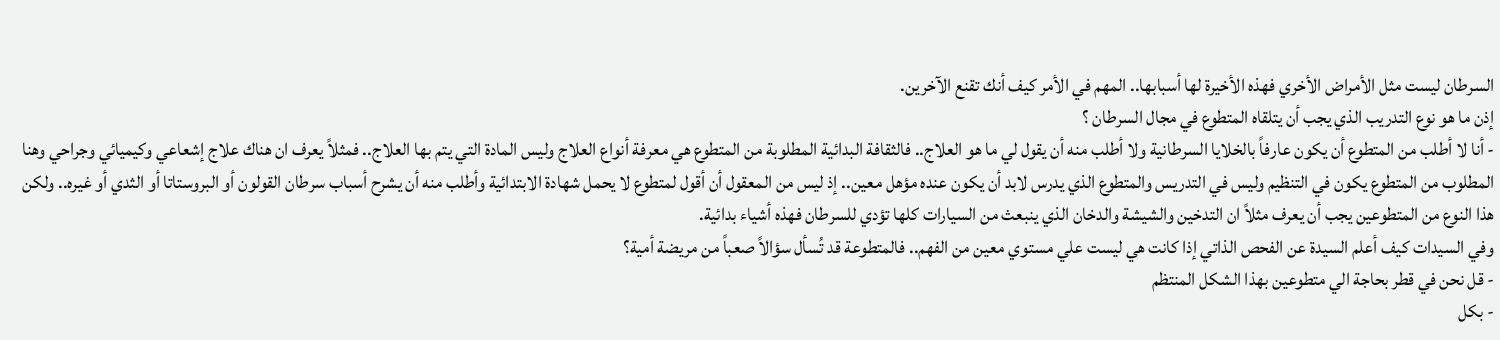السرطان ليست مثل الأمراض الأخري فهذه الأخيرة لها أسبابها.. المهم في الأمر كيف أنك تقنع الآخرين.
إذن ما هو نوع التدريب الذي يجب أن يتلقاه المتطوع في مجال السرطان ؟
- أنا لا أطلب من المتطوع أن يكون عارفاً بالخلايا السرطانية ولا أطلب منه أن يقول لي ما هو العلاج.. فالثقافة البدائية المطلوبة من المتطوع هي معرفة أنواع العلاج وليس المادة التي يتم بها العلاج.. فمثلاً يعرف ان هناك علاج إشعاعي وكيميائي وجراحي وهنا المطلوب من المتطوع يكون في التنظيم وليس في التدريس والمتطوع الذي يدرس لابد أن يكون عنده مؤهل معين.. إذ ليس من المعقول أن أقول لمتطوع لا يحمل شهادة الابتدائية وأطلب منه أن يشرح أسباب سرطان القولون أو البروستاتا أو الثدي أو غيره.. ولكن هذا النوع من المتطوعين يجب أن يعرف مثلاً ان التدخين والشيشة والدخان الذي ينبعث من السيارات كلها تؤدي للسرطان فهذه أشياء بدائية.
وفي السيدات كيف أعلم السيدة عن الفحص الذاتي إذا كانت هي ليست علي مستوي معين من الفهم.. فالمتطوعة قد تُسأل سؤالاً صعباً من مريضة أمية؟
- قل نحن في قطر بحاجة الي متطوعين بهذا الشكل المنتظم
- بكل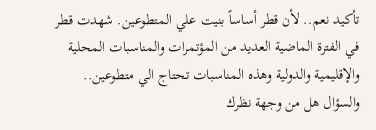تأكيد نعم.. لأن قطر أساساً بنيت علي المتطوعين. شهدت قطر في الفترة الماضية العديد من المؤتمرات والمناسبات المحلية والإقليمية والدولية وهذه المناسبات تحتاج الي متطوعين..
والسؤال هل من وجهة نظرك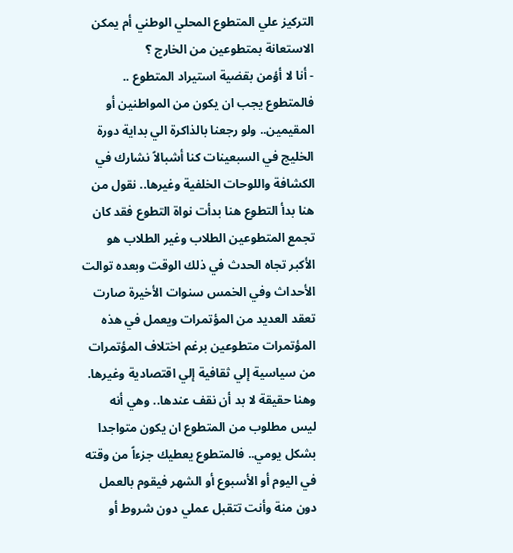التركيز علي المتطوع المحلي الوطني أم يمكن الاستعانة بمتطوعين من الخارج ؟
- أنا لا أؤمن بقضية استيراد المتطوع .. فالمتطوع يجب ان يكون من المواطنين أو المقيمين.. ولو رجعنا بالذاكرة الي بداية دورة الخليج في السبعينات كنا أشبالاً نشارك في الكشافة واللوحات الخلفية وغيرها.. نقول من هنا بدأ التطوع هنا بدأت نواة التطوع فقد كان تجمع المتطوعين الطلاب وغير الطلاب هو الأكبر تجاه الحدث في ذلك الوقت وبعده توالت الأحداث وفي الخمس سنوات الأخيرة صارت تعقد العديد من المؤتمرات ويعمل في هذه المؤتمرات متطوعين برغم اختلاف المؤتمرات من سياسية إلي ثقافية إلي اقتصادية وغيرها.
وهنا حقيقة لا بد أن نقف عندها.. وهي أنه ليس مطلوب من المتطوع ان يكون متواجدا بشكل يومي.. فالمتطوع يعطيك جزءاً من وقته في اليوم أو الأسبوع أو الشهر فيقوم بالعمل دون منة وأنت تتقبل عملي دون شروط أو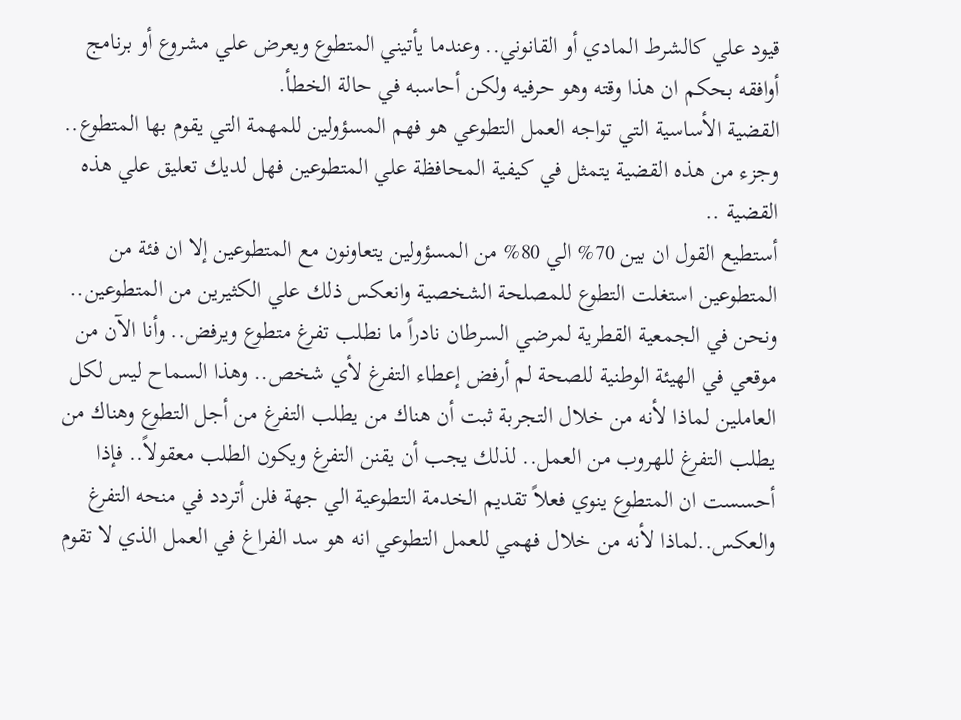قيود علي كالشرط المادي أو القانوني.. وعندما يأتيني المتطوع ويعرض علي مشروع أو برنامج أوافقه بحكم ان هذا وقته وهو حرفيه ولكن أحاسبه في حالة الخطأ.
القضية الأساسية التي تواجه العمل التطوعي هو فهم المسؤولين للمهمة التي يقوم بها المتطوع.. وجزء من هذه القضية يتمثل في كيفية المحافظة علي المتطوعين فهل لديك تعليق علي هذه القضية ..
أستطيع القول ان بين 70% الي 80% من المسؤولين يتعاونون مع المتطوعين إلا ان فئة من المتطوعين استغلت التطوع للمصلحة الشخصية وانعكس ذلك علي الكثيرين من المتطوعين.. ونحن في الجمعية القطرية لمرضي السرطان نادراً ما نطلب تفرغ متطوع ويرفض.. وأنا الآن من موقعي في الهيئة الوطنية للصحة لم أرفض إعطاء التفرغ لأي شخص.. وهذا السماح ليس لكل العاملين لماذا لأنه من خلال التجربة ثبت أن هناك من يطلب التفرغ من أجل التطوع وهناك من يطلب التفرغ للهروب من العمل.. لذلك يجب أن يقنن التفرغ ويكون الطلب معقولاً.. فإذا أحسست ان المتطوع ينوي فعلاً تقديم الخدمة التطوعية الي جهة فلن أتردد في منحه التفرغ والعكس..لماذا لأنه من خلال فهمي للعمل التطوعي انه هو سد الفراغ في العمل الذي لا تقوم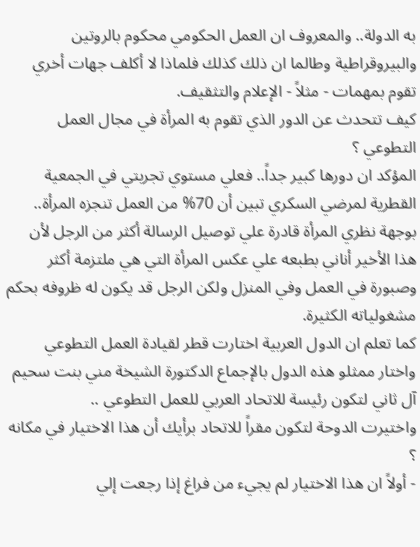به الدولة.. والمعروف ان العمل الحكومي محكوم بالروتين والبيروقراطية وطالما ان ذلك كذلك فلماذا لا أكلف جهات أخري تقوم بمهمات - مثلاً - الإعلام والتثقيف.
كيف تتحدث عن الدور الذي تقوم به المرأة في مجال العمل التطوعي ؟
المؤكد ان دورها كبير جداً.. فعلي مستوي تجربتي في الجمعية القطرية لمرضي السكري تبين أن 70% من العمل تنجزه المرأة.. بوجهة نظري المرأة قادرة علي توصيل الرسالة أكثر من الرجل لأن هذا الأخير أناني بطبعه علي عكس المرأة التي هي ملتزمة أكثر وصبورة في العمل وفي المنزل ولكن الرجل قد يكون له ظروفه بحكم مشغولياته الكثيرة.
كما تعلم ان الدول العربية اختارت قطر لقيادة العمل التطوعي واختار ممثلو هذه الدول بالإجماع الدكتورة الشيخة مني بنت سحيم آل ثاني لتكون رئيسة للاتحاد العربي للعمل التطوعي ..
واختيرت الدوحة لتكون مقراً للاتحاد برأيك أن هذا الاختيار في مكانه ؟
- أولاً ان هذا الاختيار لم يجيء من فراغ إذا رجعت إلي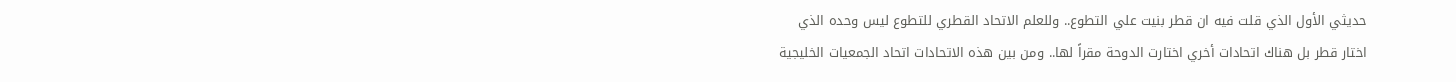حديثي الأول الذي قلت فيه ان قطر بنيت علي التطوع.. وللعلم الاتحاد القطري للتطوع ليس وحده الذي اختار قطر بل هناك اتحادات أخري اختارت الدوحة مقراً لها.. ومن بين هذه الاتحادات اتحاد الجمعيات الخليجية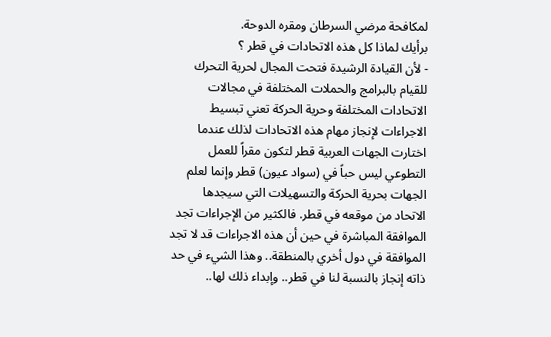لمكافحة مرضي السرطان ومقره الدوحة.
برأيك لماذا كل هذه الاتحادات في قطر ؟
- لأن القيادة الرشيدة فتحت المجال لحرية التحرك للقيام بالبرامج والحملات المختلفة في مجالات الاتحادات المختلفة وحرية الحركة تعني تبسيط الاجراءات لإنجاز مهام هذه الاتحادات لذلك عندما اختارت الجهات العربية قطر لتكون مقراً للعمل التطوعي ليس حباً في (سواد عيون) قطر وإنما لعلم الجهات بحرية الحركة والتسهيلات التي سيجدها الاتحاد من موقعه في قطر. فالكثير من الإجراءات تجد الموافقة المباشرة في حين أن هذه الاجراءات قد لا تجد الموافقة في دول أخري بالمنطقة.. وهذا الشيء في حد ذاته إنجاز بالنسبة لنا في قطر.. وإبداء ذلك لها..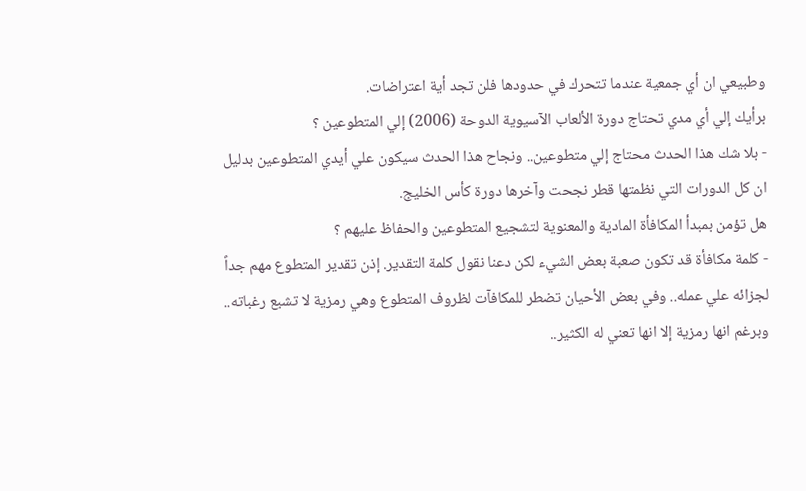وطبيعي ان أي جمعية عندما تتحرك في حدودها فلن تجد أية اعتراضات.
برأيك إلي أي مدي تحتاج دورة الألعاب الآسيوية الدوحة (2006) إلي المتطوعين ؟
- بلا شك هذا الحدث محتاج إلي متطوعين.. ونجاح هذا الحدث سيكون علي أيدي المتطوعين بدليل ان كل الدورات التي نظمتها قطر نجحت وآخرها دورة كأس الخليج.
هل تؤمن بمبدأ المكافأة المادية والمعنوية لتشجيع المتطوعين والحفاظ عليهم ؟
- كلمة مكافأة قد تكون صعبة بعض الشيء لكن دعنا نقول كلمة التقدير. إذن تقدير المتطوع مهم جداً لجزائه علي عمله.. وفي بعض الأحيان تضطر للمكافآت لظروف المتطوع وهي رمزية لا تشبع رغباته.. وبرغم انها رمزية إلا انها تعني له الكثير..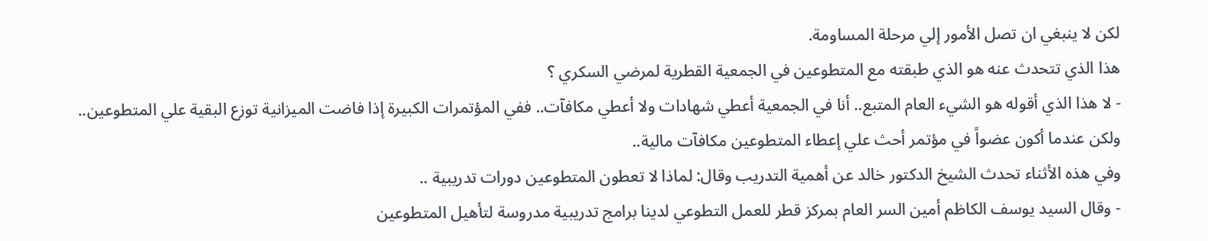لكن لا ينبغي ان تصل الأمور إلي مرحلة المساومة.
هذا الذي تتحدث عنه هو الذي طبقته مع المتطوعين في الجمعية القطرية لمرضي السكري ؟
- لا هذا الذي أقوله هو الشيء العام المتبع.. أنا في الجمعية أعطي شهادات ولا أعطي مكافآت.. ففي المؤتمرات الكبيرة إذا فاضت الميزانية توزع البقية علي المتطوعين.. ولكن عندما أكون عضواً في مؤتمر أحث علي إعطاء المتطوعين مكافآت مالية..
وفي هذه الأثناء تحدث الشيخ الدكتور خالد عن أهمية التدريب وقال: لماذا لا تعطون المتطوعين دورات تدريبية ..
- وقال السيد يوسف الكاظم أمين السر العام بمركز قطر للعمل التطوعي لدينا برامج تدريبية مدروسة لتأهيل المتطوعين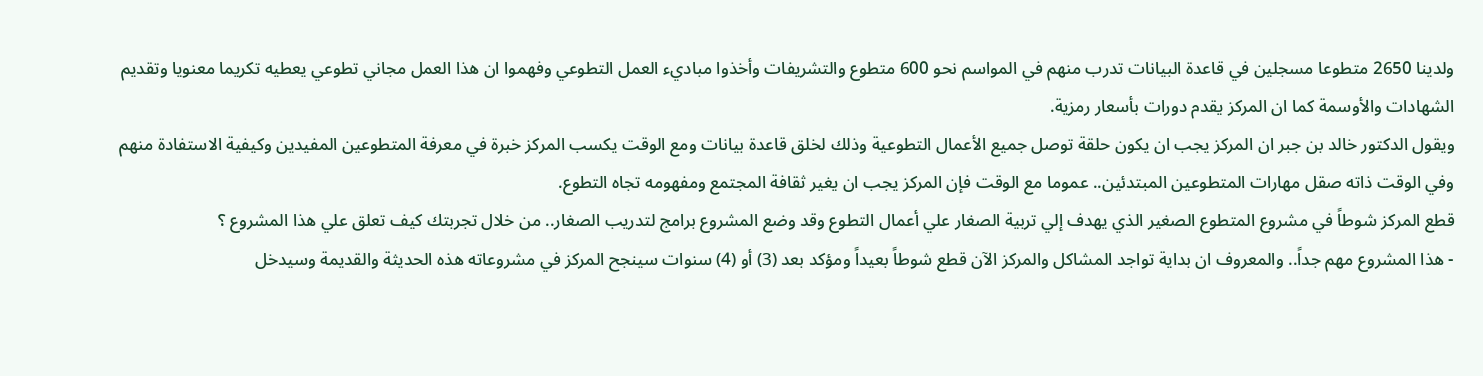ولدينا 2650 متطوعا مسجلين في قاعدة البيانات تدرب منهم في المواسم نحو 600 متطوع والتشريفات وأخذوا مباديء العمل التطوعي وفهموا ان هذا العمل مجاني تطوعي يعطيه تكريما معنويا وتقديم الشهادات والأوسمة كما ان المركز يقدم دورات بأسعار رمزية.
ويقول الدكتور خالد بن جبر ان المركز يجب ان يكون حلقة توصل جميع الأعمال التطوعية وذلك لخلق قاعدة بيانات ومع الوقت يكسب المركز خبرة في معرفة المتطوعين المفيدين وكيفية الاستفادة منهم وفي الوقت ذاته صقل مهارات المتطوعين المبتدئين.. عموما مع الوقت فإن المركز يجب ان يغير ثقافة المجتمع ومفهومه تجاه التطوع.
قطع المركز شوطاً في مشروع المتطوع الصغير الذي يهدف إلي تربية الصغار علي أعمال التطوع وقد وضع المشروع برامج لتدريب الصغار.. من خلال تجربتك كيف تعلق علي هذا المشروع ؟
- هذا المشروع مهم جداً.. والمعروف ان بداية تواجد المشاكل والمركز الآن قطع شوطاً بعيداً ومؤكد بعد (3) أو (4) سنوات سينجح المركز في مشروعاته هذه الحديثة والقديمة وسيدخل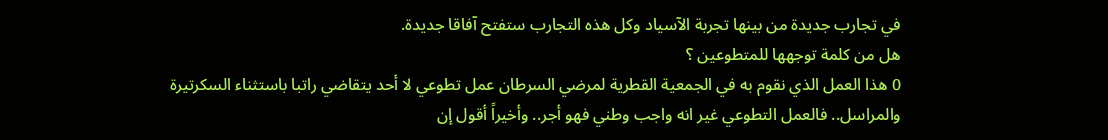في تجارب جديدة من بينها تجربة الآسياد وكل هذه التجارب ستفتح آفاقا جديدة.
هل من كلمة توجهها للمتطوعين ؟
0 هذا العمل الذي نقوم به في الجمعية القطرية لمرضي السرطان عمل تطوعي لا أحد يتقاضي راتبا باستثناء السكرتيرة والمراسل.. فالعمل التطوعي غير انه واجب وطني فهو أجر.. وأخيراً أقول إن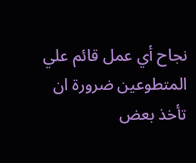نجاح أي عمل قائم علي المتطوعين ضرورة ان تأخذ بعض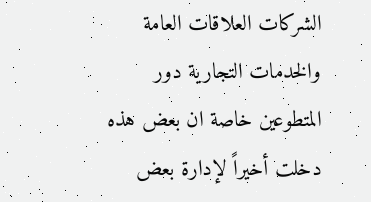الشركات العلاقات العامة والخدمات التجارية دور المتطوعين خاصة ان بعض هذه دخلت أخيراً لإدارة بعض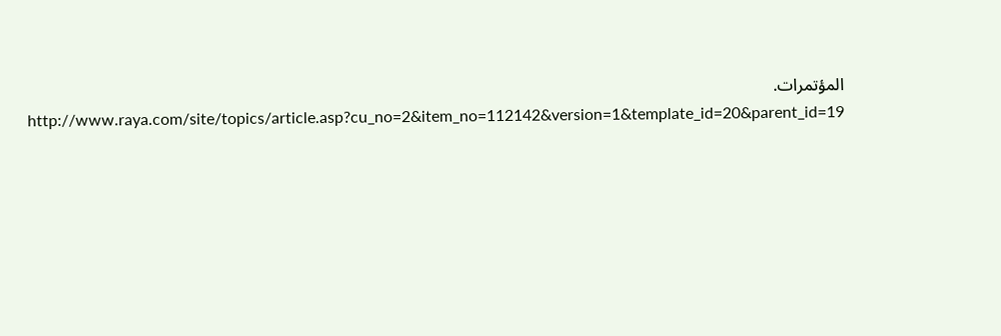المؤتمرات.
http://www.raya.com/site/topics/article.asp?cu_no=2&item_no=112142&version=1&template_id=20&parent_id=19